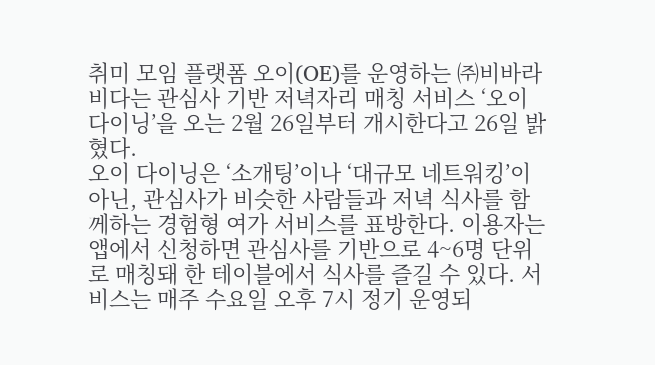취미 모임 플랫폼 오이(OE)를 운영하는 ㈜비바라비다는 관심사 기반 저녁자리 매칭 서비스 ‘오이 다이닝’을 오는 2월 26일부터 개시한다고 26일 밝혔다.
오이 다이닝은 ‘소개팅’이나 ‘대규모 네트워킹’이 아닌, 관심사가 비슷한 사람들과 저녁 식사를 함께하는 경험형 여가 서비스를 표방한다. 이용자는 앱에서 신청하면 관심사를 기반으로 4~6명 단위로 매칭돼 한 테이블에서 식사를 즐길 수 있다. 서비스는 매주 수요일 오후 7시 정기 운영되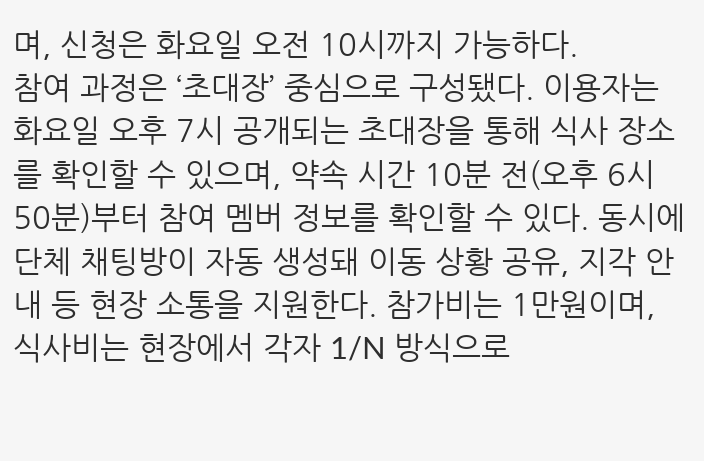며, 신청은 화요일 오전 10시까지 가능하다.
참여 과정은 ‘초대장’ 중심으로 구성됐다. 이용자는 화요일 오후 7시 공개되는 초대장을 통해 식사 장소를 확인할 수 있으며, 약속 시간 10분 전(오후 6시 50분)부터 참여 멤버 정보를 확인할 수 있다. 동시에 단체 채팅방이 자동 생성돼 이동 상황 공유, 지각 안내 등 현장 소통을 지원한다. 참가비는 1만원이며, 식사비는 현장에서 각자 1/N 방식으로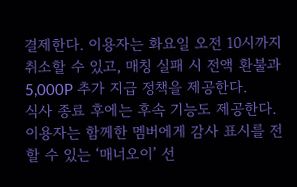결제한다. 이용자는 화요일 오전 10시까지 취소할 수 있고, 매칭 실패 시 전액 환불과 5,000P 추가 지급 정책을 제공한다.
식사 종료 후에는 후속 기능도 제공한다. 이용자는 함께한 멤버에게 감사 표시를 전할 수 있는 ‘매너오이’ 선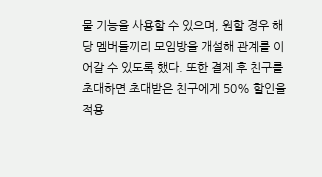물 기능을 사용할 수 있으며, 원할 경우 해당 멤버들끼리 모임방을 개설해 관계를 이어갈 수 있도록 했다. 또한 결제 후 친구를 초대하면 초대받은 친구에게 50% 할인을 적용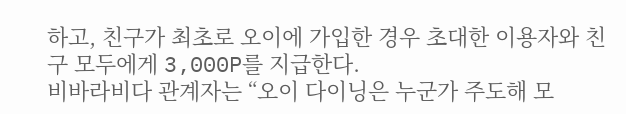하고, 친구가 최초로 오이에 가입한 경우 초대한 이용자와 친구 모두에게 3,000P를 지급한다.
비바라비다 관계자는 “오이 다이닝은 누군가 주도해 모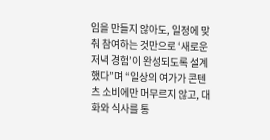임을 만들지 않아도, 일정에 맞춰 참여하는 것만으로 ‘새로운 저녁 경험’이 완성되도록 설계했다”며 “일상의 여가가 콘텐츠 소비에만 머무르지 않고, 대화와 식사를 통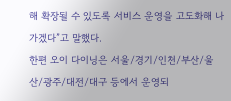해 확장될 수 있도록 서비스 운영을 고도화해 나가겠다”고 말했다.
한편 오이 다이닝은 서울/경기/인천/부산/울산/광주/대전/대구 등에서 운영되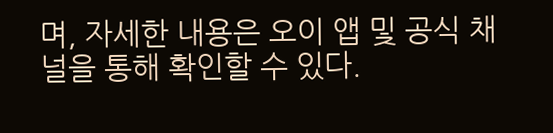며, 자세한 내용은 오이 앱 및 공식 채널을 통해 확인할 수 있다.